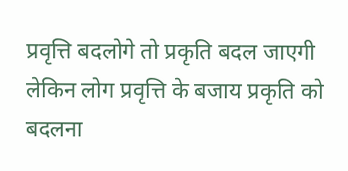प्रवृत्ति बदलोगे तो प्रकृति बदल जाएगी लेकिन लोग प्रवृत्ति के बजाय प्रकृति को बदलना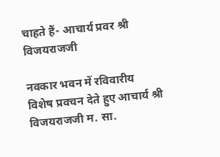चाहते हैं- आचार्य प्रवर श्री विजयराजजी

नवकार भवन में रविवारीय विशेष प्रवचन देते हुए आचार्य श्री विजयराजजी म. सा.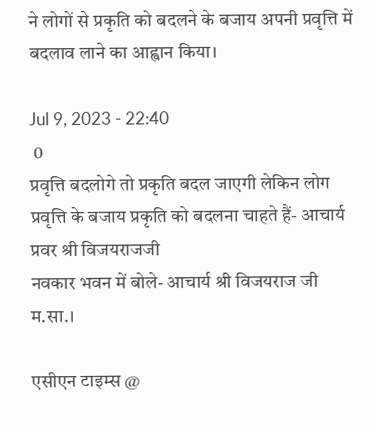ने लोगों से प्रकृति को बदलने के बजाय अपनी प्रवृत्ति में बदलाव लाने का आह्वान किया।

Jul 9, 2023 - 22:40
 0
प्रवृत्ति बदलोगे तो प्रकृति बदल जाएगी लेकिन लोग प्रवृत्ति के बजाय प्रकृति को बदलना चाहते हैं- आचार्य प्रवर श्री विजयराजजी
नवकार भवन में बोले- आचार्य श्री विजयराज जी म.सा.।

एसीएन टाइम्स @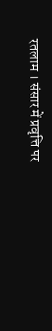रतलाम । संसार में प्रवृत्ति पर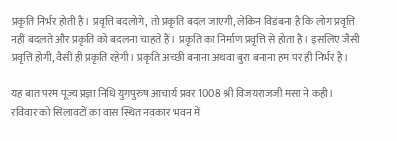प्रकृति निर्भर होती है। प्रवृत्ति बदलोगे, तो प्रकृति बदल जाएगी, लेकिन विडंबना है कि लोग प्रवृत्ति नहीं बदलते और प्रकृति को बदलना चाहते हैं। प्रकृति का निर्माण प्रवृत्ति से होता है। इसलिए जैसी प्रवृत्ति होगी, वैसी ही प्रकृति रहेगी। प्रकृति अच्छी बनाना अथवा बुरा बनाना हम पर ही निर्भर है।

यह बात परम पूज्य प्रज्ञा निधि युगपुरुष आचार्य प्रवर 1008 श्री विजयराजजी मसा ने कही। रविवार को सिलावटों का वास स्थित नवकार भवन में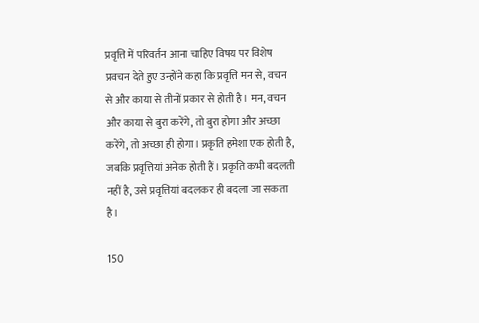प्रवृत्ति में परिवर्तन आना चाहिए विषय पर विशेष प्रवचन देते हुए उन्होंने कहा कि प्रवृत्ति मन से, वचन से और काया से तीनों प्रकार से होती है। मन, वचन और काया से बुरा करेंगे, तो बुरा होगा और अच्छा करेंगे, तो अच्छा ही होगा। प्रकृति हमेशा एक होती है, जबकि प्रवृत्तियां अनेक होती हैं। प्रकृति कभी बदलती नहीं है, उसे प्रवृत्तियां बदलकर ही बदला जा सकता है।

150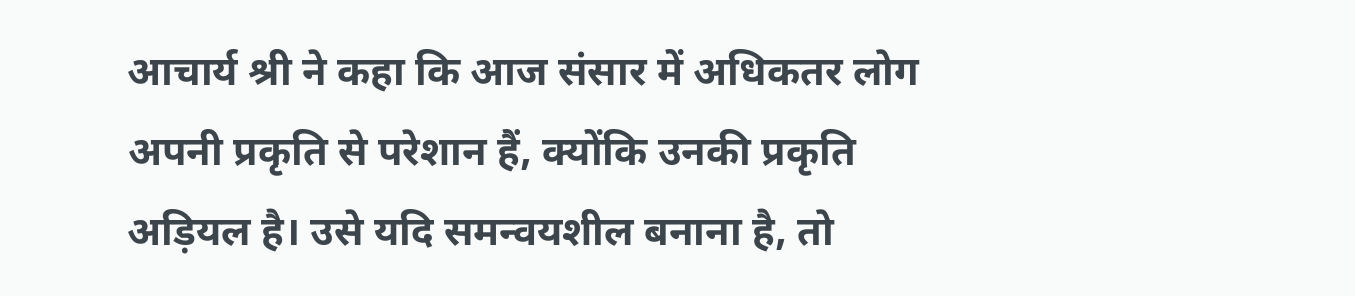आचार्य श्री ने कहा कि आज संसार में अधिकतर लोग अपनी प्रकृति से परेशान हैं, क्योंकि उनकी प्रकृति अड़ियल है। उसे यदि समन्वयशील बनाना है, तो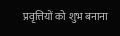प्रवृत्तियों को शुभ बनाना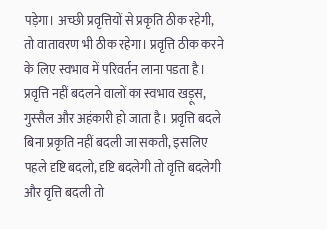पड़ेगा। अच्छी प्रवृत्तियों से प्रकृति ठीक रहेगी, तो वातावरण भी ठीक रहेगा। प्रवृत्ति ठीक करने के लिए स्वभाव में परिवर्तन लाना पडता है। प्रवृत्ति नहीं बदलने वालों का स्वभाव खड़ूस, गुस्सैल और अहंकारी हो जाता है। प्रवृत्ति बदले बिना प्रकृति नहीं बदली जा सकती, इसलिए पहले दृष्टि बदलो, दृष्टि बदलेगी तो वृत्ति बदलेगी और वृत्ति बदली तो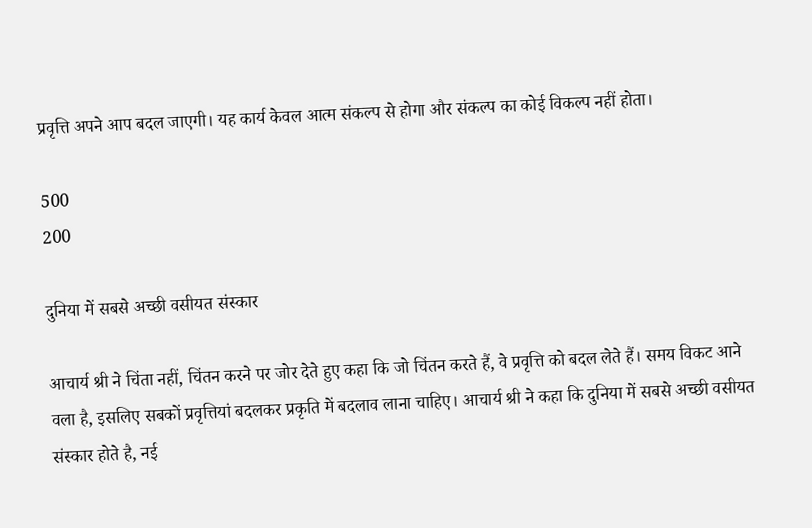प्रवृत्ति अपने आप बदल जाएगी। यह कार्य केवल आत्म संकल्प से होगा और संकल्प का कोई विकल्प नहीं होता।

500
200

दुनिया में सबसे अच्छी वसीयत संस्कार

आचार्य श्री ने चिंता नहीं, चिंतन करने पर जोर देते हुए कहा कि जो चिंतन करते हैं, वे प्रवृत्ति को बदल लेते हैं। समय विकट आने वला है, इसलिए सबकों प्रवृत्तियां बदलकर प्रकृति में बदलाव लाना चाहिए। आचार्य श्री ने कहा कि दुनिया में सबसे अच्छी वसीयत संस्कार होते है, नई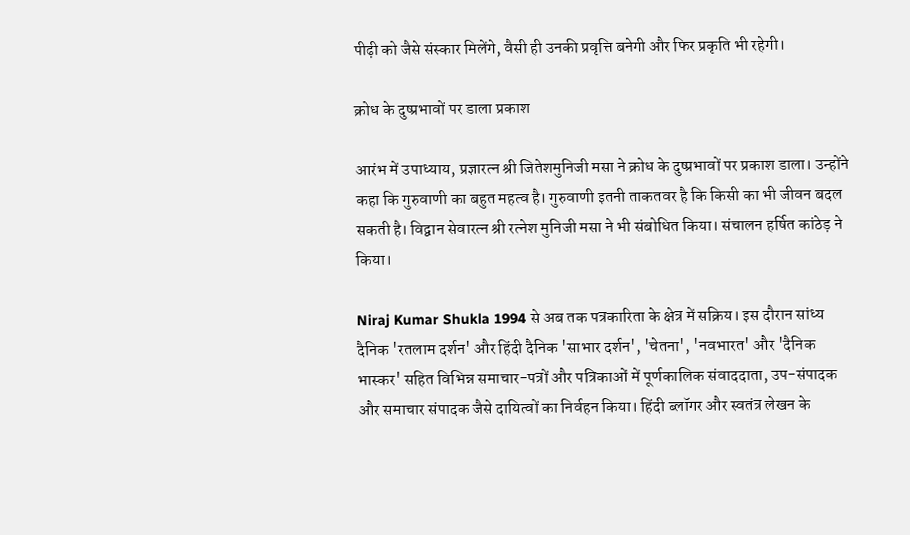पीढ़ी को जैसे संस्कार मिलेंगे, वैसी ही उनकी प्रवृत्ति बनेगी और फिर प्रकृति भी रहेगी।

क्रोध के दुष्प्रभावों पर डाला प्रकाश

आरंभ में उपाध्याय, प्रज्ञारत्न श्री जितेशमुनिजी मसा ने क्रोध के दुष्प्रभावों पर प्रकाश डाला। उन्होंने कहा कि गुरुवाणी का बहुत महत्व है। गुरुवाणी इतनी ताकतवर है कि किसी का भी जीवन बदल सकती है। विद्वान सेवारत्न श्री रत्नेश मुनिजी मसा ने भी संबोधित किया। संचालन हर्षित कांठेड़ ने किया।

Niraj Kumar Shukla 1994 से अब तक पत्रकारिता के क्षेत्र में सक्रिय। इस दौरान सांध्य दैनिक 'रतलाम दर्शन' और हिंदी दैनिक 'साभार दर्शन', 'चेतना', 'नवभारत' और 'दैनिक भास्कर' सहित विभिन्न समाचार-पत्रों और पत्रिकाओं में पूर्णकालिक संवाददाता, उप-संपादक और समाचार संपादक जैसे दायित्वों का निर्वहन किया। हिंदी ब्लॉगर और स्वतंत्र लेखन के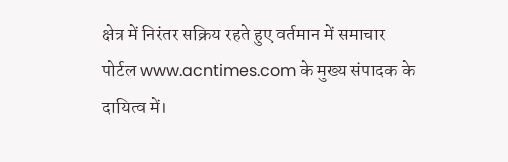क्षेत्र में निरंतर सक्रिय रहते हुए वर्तमान में समाचार पोर्टल www.acntimes.com के मुख्य संपादक के दायित्व में।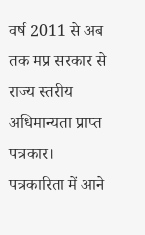वर्ष 2011 से अब तक मप्र सरकार से राज्य स्तरीय अधिमान्यता प्राप्त पत्रकार। पत्रकारिता में आने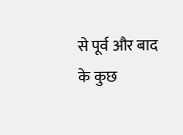से पूर्व और बाद के कुछ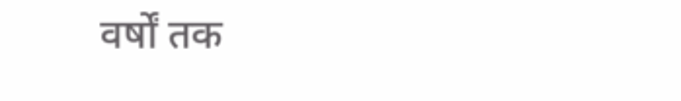वर्षों तक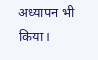अध्यापन भी किया।